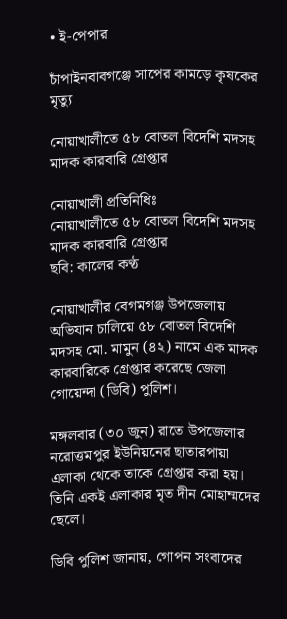• ই-পেপার

চাঁপাইনবাবগঞ্জে সাপের কামড়ে কৃষকের মৃত্যু

নোয়াখালীতে ৫৮ বোতল বিদেশি মদসহ মাদক কারবারি গ্রেপ্তার

নোয়াখালী প্রতিনিধিঃ
নোয়াখালীতে ৫৮ বোতল বিদেশি মদসহ মাদক কারবারি গ্রেপ্তার
ছবি: কালের কণ্ঠ

নোয়াখালীর বেগমগঞ্জ উপজেলায় অভিযান চালিয়ে ৫৮ বোতল বিদেশি মদসহ মো. মামুন (৪২) নামে এক মাদক কারবারিকে গ্রেপ্তার করেছে জেলা গোয়েন্দা (ডিবি) পুলিশ।

মঙ্গলবার (৩০ জুন) রাতে উপজেলার নরোত্তমপুর ইউনিয়নের ছাতারপায়া এলাকা থেকে তাকে গ্রেপ্তার করা হয়। তিনি একই এলাকার মৃত দীন মোহাম্মদের ছেলে।

ডিবি পুলিশ জানায়, গোপন সংবাদের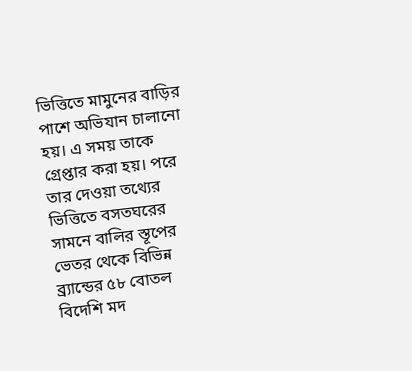ভিত্তিতে মামুনের বাড়ির পাশে অভিযান চালানো হয়। এ সময় তাকে গ্রেপ্তার করা হয়। পরে তার দেওয়া তথ্যের ভিত্তিতে বসতঘরের সামনে বালির স্তূপের ভেতর থেকে বিভিন্ন ব্র্যান্ডের ৫৮ বোতল বিদেশি মদ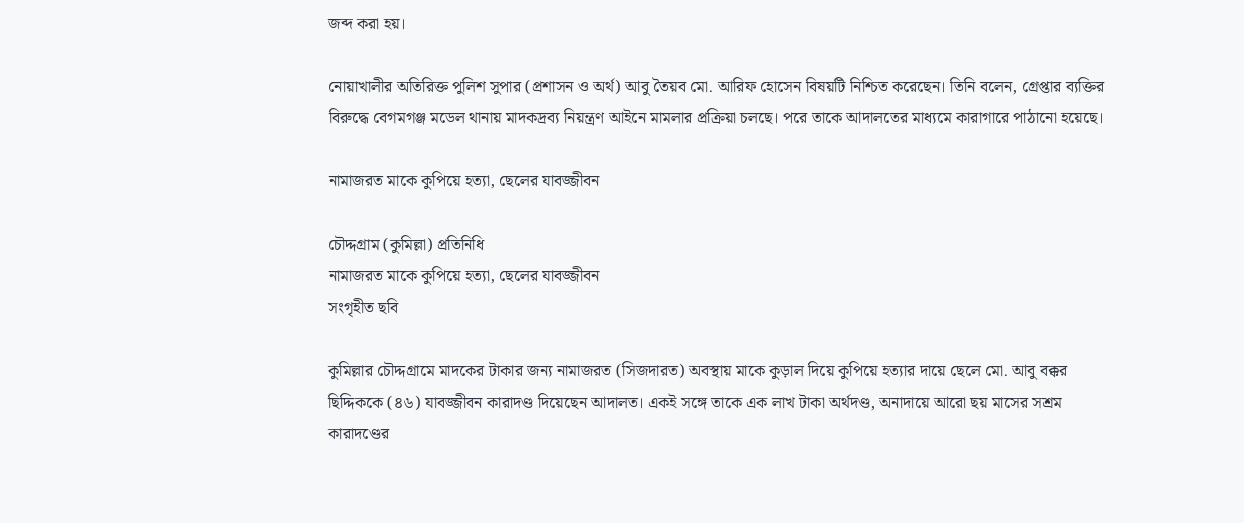জব্দ করা হয়।

নোয়াখালীর অতিরিক্ত পুলিশ সুপার (প্রশাসন ও অর্থ) আবু তৈয়ব মো. আরিফ হোসেন বিষয়টি নিশ্চিত করেছেন। তিনি বলেন, গ্রেপ্তার ব্যক্তির বিরুদ্ধে বেগমগঞ্জ মডেল থানায় মাদকদ্রব্য নিয়ন্ত্রণ আইনে মামলার প্রক্রিয়া চলছে। পরে তাকে আদালতের মাধ্যমে কারাগারে পাঠানো হয়েছে।

নামাজরত মাকে কুপিয়ে হত্যা, ছেলের যাবজ্জীবন

চৌদ্দগ্রাম (কুমিল্লা) প্রতিনিধি
নামাজরত মাকে কুপিয়ে হত্যা, ছেলের যাবজ্জীবন
সংগৃহীত ছবি

কুমিল্লার চৌদ্দগ্রামে মাদকের টাকার জন্য নামাজরত (সিজদারত) অবস্থায় মাকে কুড়াল দিয়ে কুপিয়ে হত্যার দায়ে ছেলে মো. আবু বক্কর ছিদ্দিককে (৪৬) যাবজ্জীবন কারাদণ্ড দিয়েছেন আদালত। একই সঙ্গে তাকে এক লাখ টাকা অর্থদণ্ড, অনাদায়ে আরো ছয় মাসের সশ্রম কারাদণ্ডের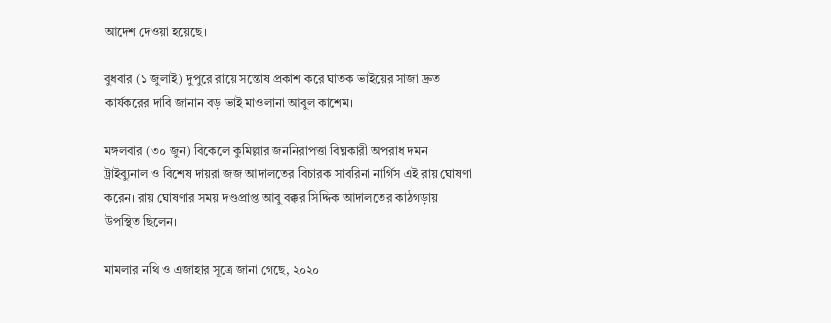আদেশ দেওয়া হয়েছে।

বুধবার (১ জুলাই) দুপুরে রায়ে সন্তোষ প্রকাশ করে ঘাতক ভাইয়ের সাজা দ্রুত কার্যকরের দাবি জানান বড় ভাই মাওলানা আবুল কাশেম।

মঙ্গলবার (৩০ জুন) বিকেলে কুমিল্লার জননিরাপত্তা বিঘ্নকারী অপরাধ দমন ট্রাইব্যুনাল ও বিশেষ দায়রা জজ আদালতের বিচারক সাবরিনা নার্গিস এই রায় ঘোষণা করেন। রায় ঘোষণার সময় দণ্ডপ্রাপ্ত আবু বক্কর সিদ্দিক আদালতের কাঠগড়ায় উপস্থিত ছিলেন।

মামলার নথি ও এজাহার সূত্রে জানা গেছে, ২০২০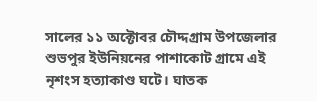সালের ১১ অক্টোবর চৌদ্দগ্রাম উপজেলার শুভপুর ইউনিয়নের পাশাকোট গ্রামে এই নৃশংস হত্যাকাণ্ড ঘটে। ঘাতক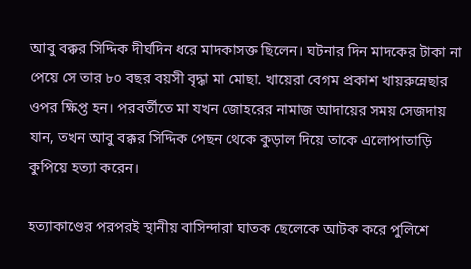আবু বক্কর সিদ্দিক দীর্ঘদিন ধরে মাদকাসক্ত ছিলেন। ঘটনার দিন মাদকের টাকা না পেয়ে সে তার ৮০ বছর বয়সী বৃদ্ধা মা মোছা. খায়েরা বেগম প্রকাশ খায়রুন্নেছার ওপর ক্ষিপ্ত হন। পরবর্তীতে মা যখন জোহরের নামাজ আদায়ের সময় সেজদায় যান, তখন আবু বক্কর সিদ্দিক পেছন থেকে কুড়াল দিয়ে তাকে এলোপাতাড়ি কুপিয়ে হত্যা করেন।

হত্যাকাণ্ডের পরপরই স্থানীয় বাসিন্দারা ঘাতক ছেলেকে আটক করে পুলিশে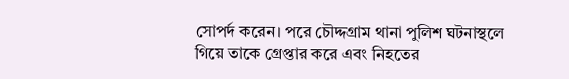সোপর্দ করেন। পরে চৌদ্দগ্রাম থানা পুলিশ ঘটনাস্থলে গিয়ে তাকে গ্রেপ্তার করে এবং নিহতের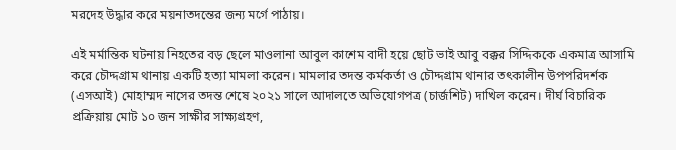মরদেহ উদ্ধার করে ময়নাতদন্তের জন্য মর্গে পাঠায়।

এই মর্মান্তিক ঘটনায় নিহতের বড় ছেলে মাওলানা আবুল কাশেম বাদী হয়ে ছোট ভাই আবু বক্কর সিদ্দিককে একমাত্র আসামি করে চৌদ্দগ্রাম থানায় একটি হত্যা মামলা করেন। মামলার তদন্ত কর্মকর্তা ও চৌদ্দগ্রাম থানার তৎকালীন উপপরিদর্শক (এসআই) মোহাম্মদ নাসের তদন্ত শেষে ২০২১ সালে আদালতে অভিযোগপত্র (চার্জশিট) দাখিল করেন। দীর্ঘ বিচারিক প্রক্রিয়ায় মোট ১০ জন সাক্ষীর সাক্ষ্যগ্রহণ,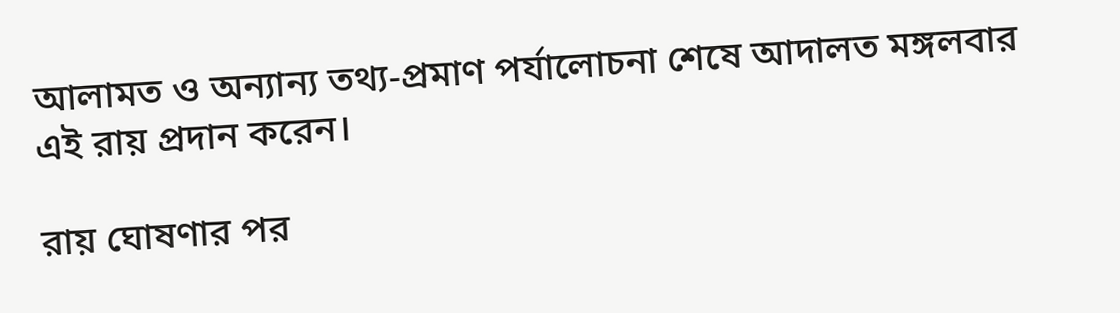আলামত ও অন্যান্য তথ্য-প্রমাণ পর্যালোচনা শেষে আদালত মঙ্গলবার এই রায় প্রদান করেন।

রায় ঘোষণার পর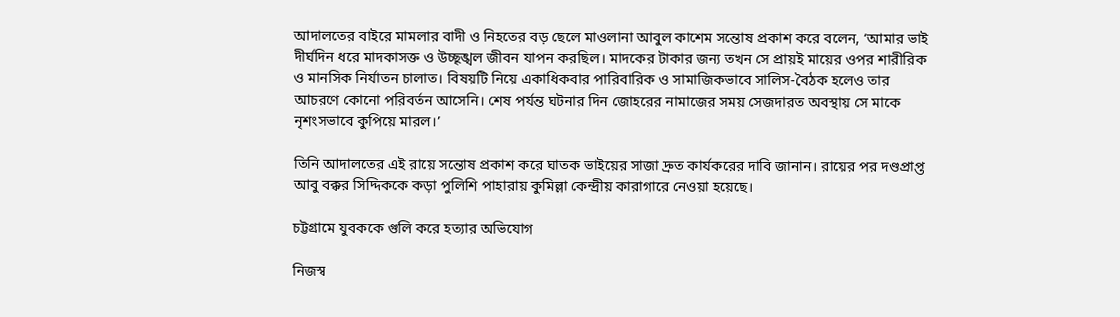আদালতের বাইরে মামলার বাদী ও নিহতের বড় ছেলে মাওলানা আবুল কাশেম সন্তোষ প্রকাশ করে বলেন, ‘আমার ভাই দীর্ঘদিন ধরে মাদকাসক্ত ও উচ্ছৃঙ্খল জীবন যাপন করছিল। মাদকের টাকার জন্য তখন সে প্রায়ই মায়ের ওপর শারীরিক ও মানসিক নির্যাতন চালাত। বিষয়টি নিয়ে একাধিকবার পারিবারিক ও সামাজিকভাবে সালিস-বৈঠক হলেও তার আচরণে কোনো পরিবর্তন আসেনি। শেষ পর্যন্ত ঘটনার দিন জোহরের নামাজের সময় সেজদারত অবস্থায় সে মাকে নৃশংসভাবে কুপিয়ে মারল।’

তিনি আদালতের এই রায়ে সন্তোষ প্রকাশ করে ঘাতক ভাইয়ের সাজা দ্রুত কার্যকরের দাবি জানান। রায়ের পর দণ্ডপ্রাপ্ত আবু বক্কর সিদ্দিককে কড়া পুলিশি পাহারায় কুমিল্লা কেন্দ্রীয় কারাগারে নেওয়া হয়েছে।

চট্টগ্রামে যুবককে গুলি করে হত্যার অভিযোগ

নিজস্ব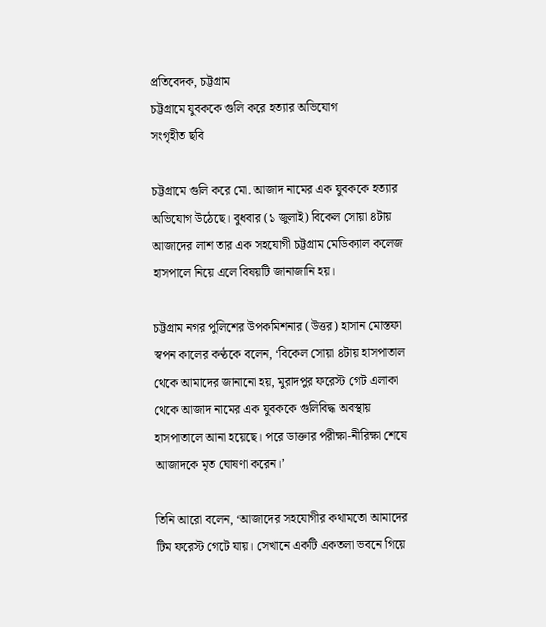প্রতিবেদক, চট্টগ্রাম
চট্টগ্রামে যুবককে গুলি করে হত্যার অভিযোগ
সংগৃহীত ছবি

চট্টগ্রামে গুলি করে মো. আজাদ নামের এক যুবককে হত্যার অভিযোগ উঠেছে। বুধবার (১ জুলাই) বিকেল সোয়া ৪টায় আজাদের লাশ তার এক সহযোগী চট্টগ্রাম মেডিক্যাল কলেজ হাসপালে নিয়ে এলে বিষয়টি জানাজানি হয়।

চট্টগ্রাম নগর পুলিশের উপকমিশনার (উত্তর) হাসান মোস্তফা স্বপন কালের কণ্ঠকে বলেন, ‘বিকেল সোয়া ৪টায় হাসপাতাল থেকে আমাদের জানানো হয়, মুরাদপুর ফরেস্ট গেট এলাকা থেকে আজাদ নামের এক যুবককে গুলিবিদ্ধ অবস্থায় হাসপাতালে আনা হয়েছে। পরে ডাক্তার পরীক্ষা-নীরিক্ষা শেষে আজাদকে মৃত ঘোষণা করেন।’

তিনি আরো বলেন, ‘আজাদের সহযোগীর কথামতো আমাদের টিম ফরেস্ট গেটে যায়। সেখানে একটি একতলা ভবনে গিয়ে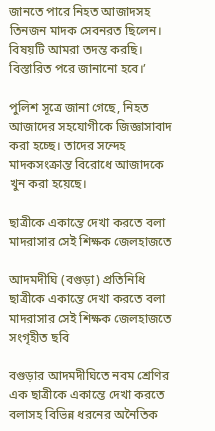জানতে পারে নিহত আজাদসহ তিনজন মাদক সেবনরত ছিলেন। বিষয়টি আমরা তদন্ত করছি। বিস্তারিত পরে জানানো হবে।’

পুলিশ সূত্রে জানা গেছে, নিহত আজাদের সহযোগীকে জিজ্ঞাসাবাদ করা হচ্ছে। তাদের সন্দেহ মাদকসংক্রান্ত বিরোধে আজাদকে খুন করা হয়েছে।

ছাত্রীকে একান্তে দেখা করতে বলা মাদরাসার সেই শিক্ষক জেলহাজতে

আদমদীঘি (বগুড়া) প্রতিনিধি
ছাত্রীকে একান্তে দেখা করতে বলা মাদরাসার সেই শিক্ষক জেলহাজতে
সংগৃহীত ছবি

বগুড়ার আদমদীঘিতে নবম শ্রেণির এক ছাত্রীকে একান্তে দেখা করতে বলাসহ বিভিন্ন ধরনের অনৈতিক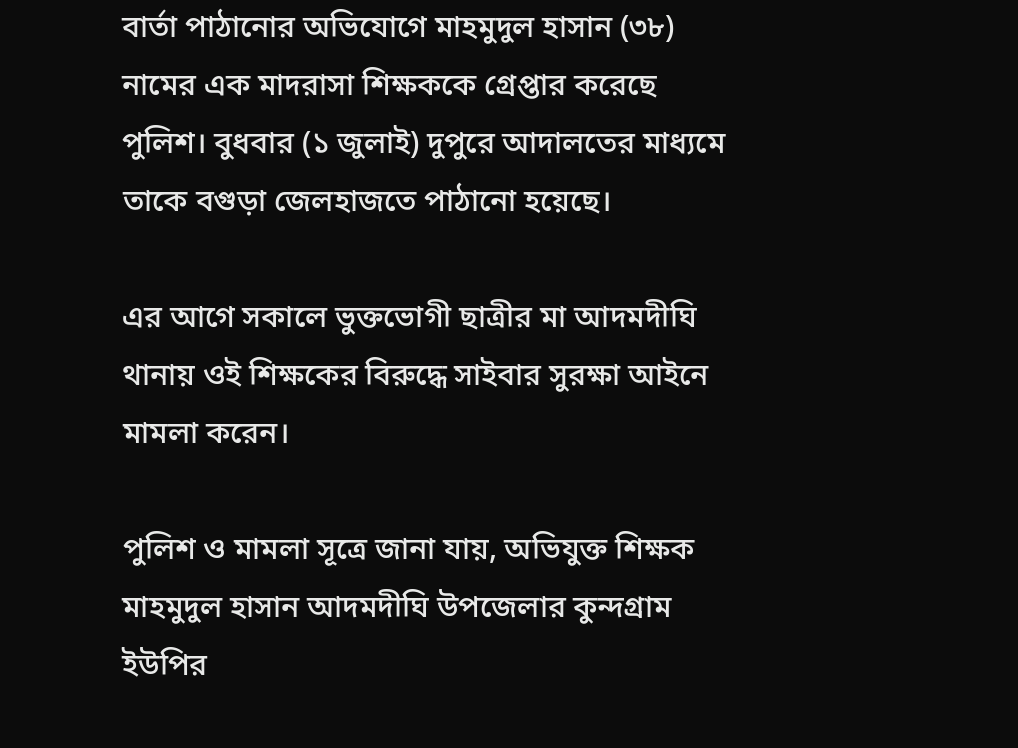বার্তা পাঠানোর অভিযোগে মাহমুদুল হাসান (৩৮) নামের এক মাদরাসা শিক্ষককে গ্রেপ্তার করেছে পুলিশ। বুধবার (১ জুলাই) দুপুরে আদালতের মাধ্যমে তাকে বগুড়া জেলহাজতে পাঠানো হয়েছে।

এর আগে সকালে ভুক্তভোগী ছাত্রীর মা আদমদীঘি থানায় ওই শিক্ষকের বিরুদ্ধে সাইবার সুরক্ষা আইনে মামলা করেন।

পুলিশ ও মামলা সূত্রে জানা যায়, অভিযুক্ত শিক্ষক মাহমুদুল হাসান আদমদীঘি উপজেলার কুন্দগ্রাম ইউপির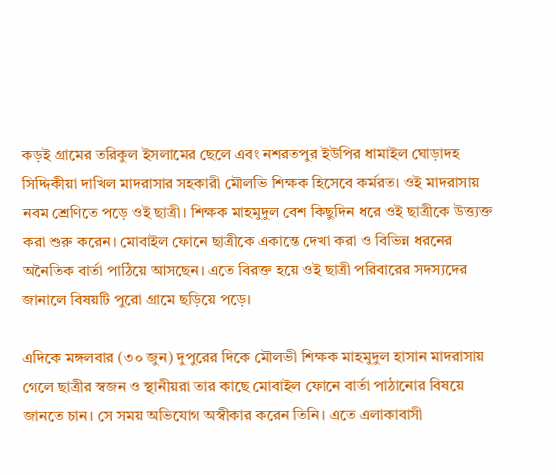কড়ই গ্রামের তরিকুল ইসলামের ছেলে এবং নশরতপুর ইউপির ধামাইল ঘোড়াদহ সিদ্দিকীয়া দাখিল মাদরাসার সহকারী মৌলভি শিক্ষক হিসেবে কর্মরত। ওই মাদরাসায় নবম শ্রেণিতে পড়ে ওই ছাত্রী। শিক্ষক মাহমুদুল বেশ কিছুদিন ধরে ওই ছাত্রীকে উত্ত্যক্ত করা শুরু করেন। মোবাইল ফোনে ছাত্রীকে একান্তে দেখা করা ও বিভিন্ন ধরনের অনৈতিক বার্তা পাঠিয়ে আসছেন। এতে বিরক্ত হয়ে ওই ছাত্রী পরিবারের সদস্যদের জানালে বিষয়টি পুরো গ্রামে ছড়িয়ে পড়ে।

এদিকে মঙ্গলবার (৩০ জুন) দুপুরের দিকে মৌলভী শিক্ষক মাহমুদুল হাসান মাদরাসায় গেলে ছাত্রীর স্বজন ও স্থানীয়রা তার কাছে মোবাইল ফোনে বার্তা পাঠানোর বিষয়ে জানতে চান। সে সময় অভিযোগ অস্বীকার করেন তিনি। এতে এলাকাবাসী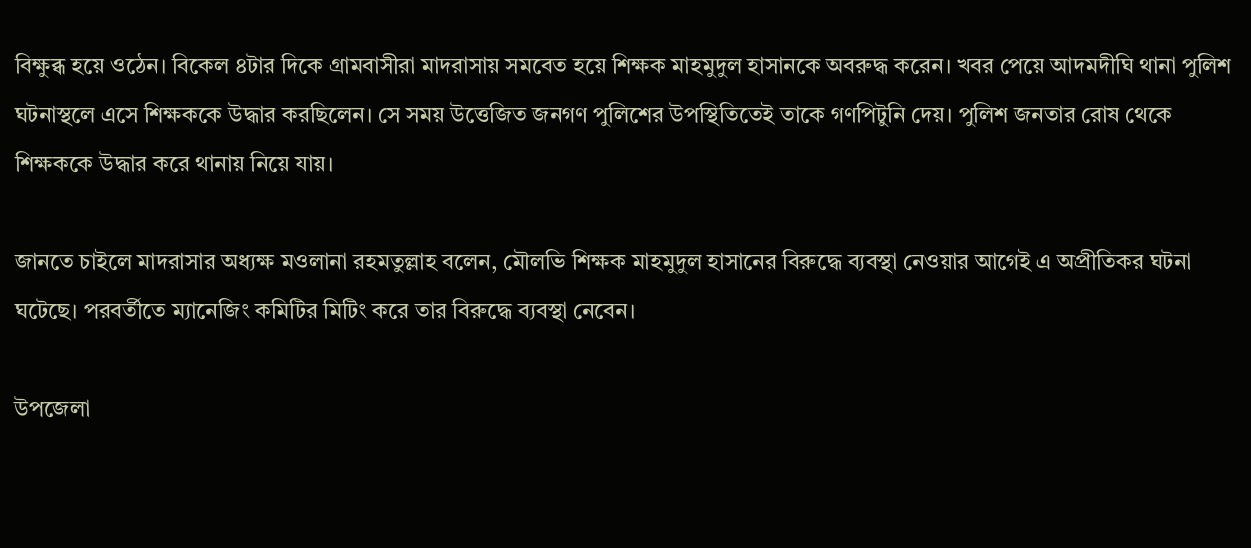বিক্ষুব্ধ হয়ে ওঠেন। বিকেল ৪টার দিকে গ্রামবাসীরা মাদরাসায় সমবেত হয়ে শিক্ষক মাহমুদুল হাসানকে অবরুদ্ধ করেন। খবর পেয়ে আদমদীঘি থানা পুলিশ ঘটনাস্থলে এসে শিক্ষককে উদ্ধার করছিলেন। সে সময় উত্তেজিত জনগণ পুলিশের উপস্থিতিতেই তাকে গণপিটুনি দেয়। পুলিশ জনতার রোষ থেকে শিক্ষককে উদ্ধার করে থানায় নিয়ে যায়।

জানতে চাইলে মাদরাসার অধ্যক্ষ মওলানা রহমতুল্লাহ বলেন, মৌলভি শিক্ষক মাহমুদুল হাসানের বিরুদ্ধে ব্যবস্থা নেওয়ার আগেই এ অপ্রীতিকর ঘটনা ঘটেছে। পরবর্তীতে ম্যানেজিং কমিটির মিটিং করে তার বিরুদ্ধে ব্যবস্থা নেবেন।

উপজেলা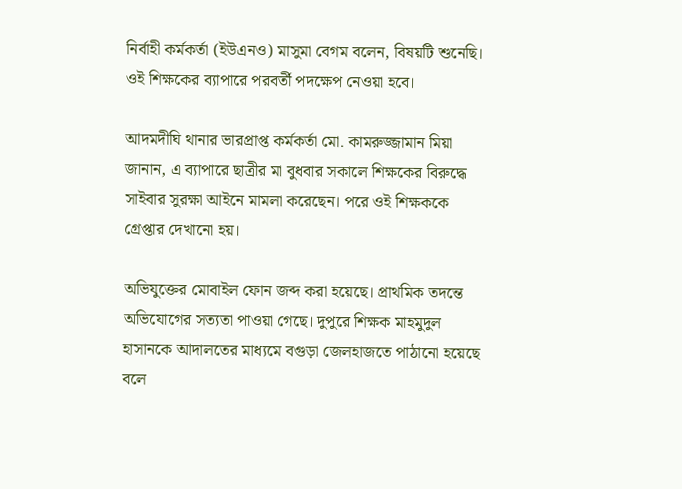নির্বাহী কর্মকর্তা (ইউএনও) মাসুমা বেগম বলেন, বিষয়টি শুনেছি। ওই শিক্ষকের ব্যাপারে পরবর্তী পদক্ষেপ নেওয়া হবে।

আদমদীঘি থানার ভারপ্রাপ্ত কর্মকর্তা মো. কামরুজ্জামান মিয়া জানান, এ ব্যাপারে ছাত্রীর মা বুধবার সকালে শিক্ষকের বিরুদ্ধে সাইবার সুরক্ষা আইনে মামলা করেছেন। পরে ওই শিক্ষককে গ্রেপ্তার দেখানো হয়।

অভিযুক্তের মোবাইল ফোন জব্দ করা হয়েছে। প্রাথমিক তদন্তে অভিযোগের সত্যতা পাওয়া গেছে। দুপুরে শিক্ষক মাহমুদুল হাসানকে আদালতের মাধ্যমে বগুড়া জেলহাজতে পাঠানো হয়েছে বলে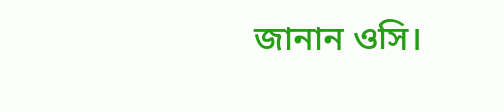জানান ওসি।